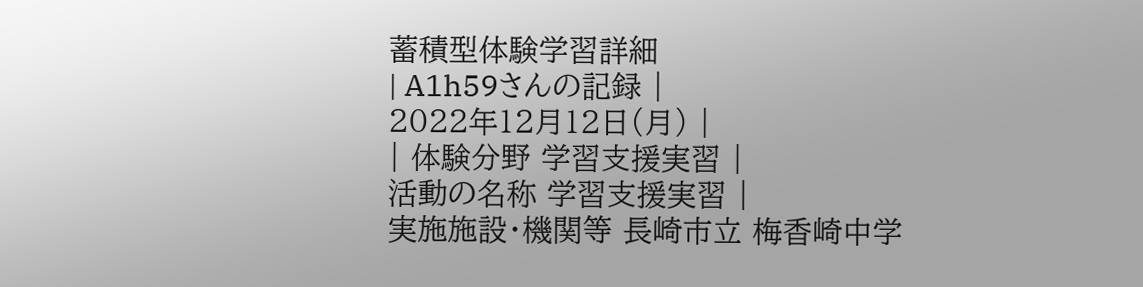蓄積型体験学習詳細
| A1h59さんの記録 |
2022年12月12日(月) |
| 体験分野 学習支援実習 |
活動の名称 学習支援実習 |
実施施設・機関等 長崎市立 梅香崎中学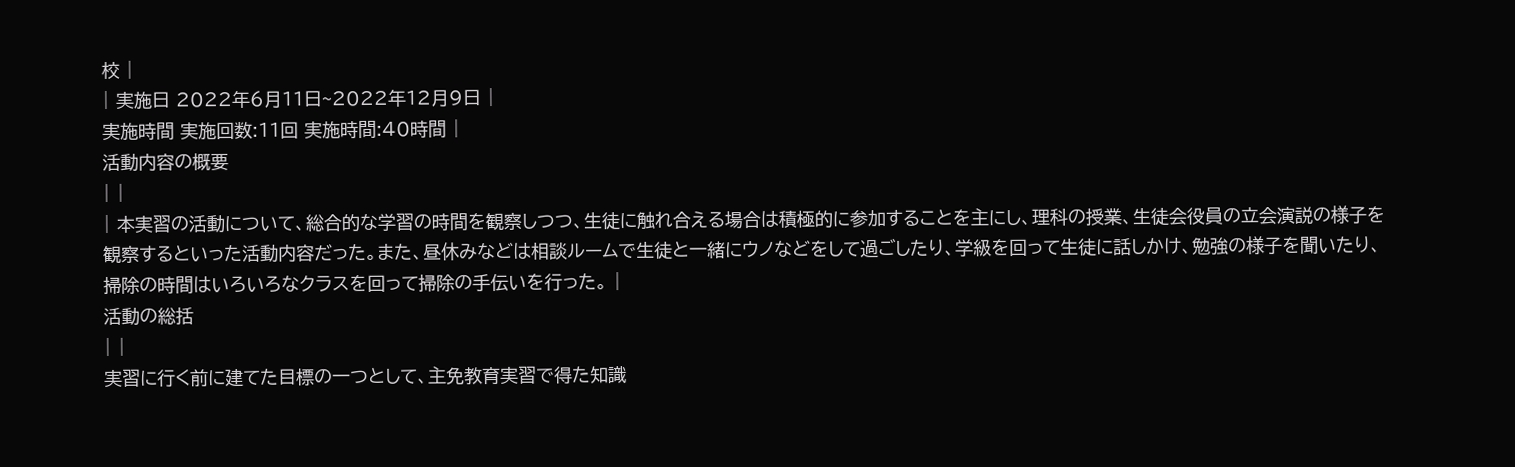校 |
| 実施日 2022年6月11日~2022年12月9日 |
実施時間 実施回数:11回 実施時間:40時間 |
活動内容の概要
| |
| 本実習の活動について、総合的な学習の時間を観察しつつ、生徒に触れ合える場合は積極的に参加することを主にし、理科の授業、生徒会役員の立会演説の様子を観察するといった活動内容だった。また、昼休みなどは相談ルームで生徒と一緒にウノなどをして過ごしたり、学級を回って生徒に話しかけ、勉強の様子を聞いたり、掃除の時間はいろいろなクラスを回って掃除の手伝いを行った。 |
活動の総括
| |
実習に行く前に建てた目標の一つとして、主免教育実習で得た知識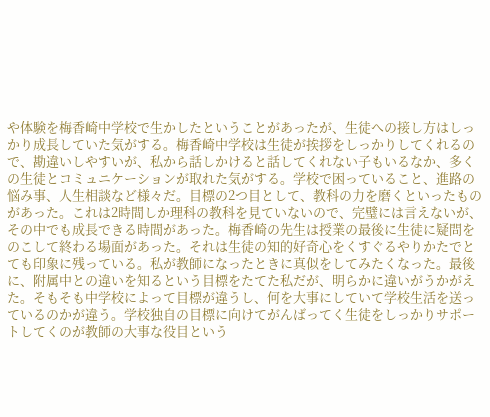や体験を梅香崎中学校で生かしたということがあったが、生徒への接し方はしっかり成長していた気がする。梅香崎中学校は生徒が挨拶をしっかりしてくれるので、勘違いしやすいが、私から話しかけると話してくれない子もいるなか、多くの生徒とコミュニケーションが取れた気がする。学校で困っていること、進路の悩み事、人生相談など様々だ。目標の2つ目として、教科の力を磨くといったものがあった。これは2時間しか理科の教科を見ていないので、完璧には言えないが、その中でも成長できる時間があった。梅香崎の先生は授業の最後に生徒に疑問をのこして終わる場面があった。それは生徒の知的好奇心をくすぐるやりかたでとても印象に残っている。私が教師になったときに真似をしてみたくなった。最後に、附属中との違いを知るという目標をたてた私だが、明らかに違いがうかがえた。そもそも中学校によって目標が違うし、何を大事にしていて学校生活を送っているのかが違う。学校独自の目標に向けてがんばってく生徒をしっかりサポートしてくのが教師の大事な役目という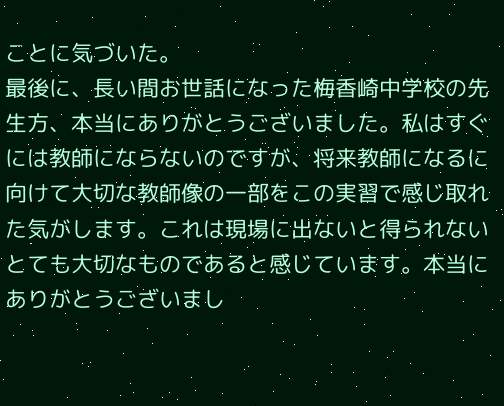ことに気づいた。
最後に、長い間お世話になった梅香崎中学校の先生方、本当にありがとうございました。私はすぐには教師にならないのですが、将来教師になるに向けて大切な教師像の一部をこの実習で感じ取れた気がします。これは現場に出ないと得られないとても大切なものであると感じています。本当にありがとうございまし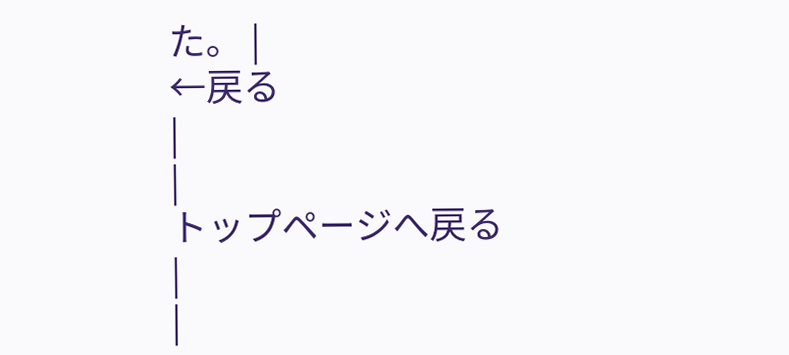た。 |
←戻る
|
|
トップページへ戻る
|
|